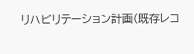リハビリテーション計画(既存レコ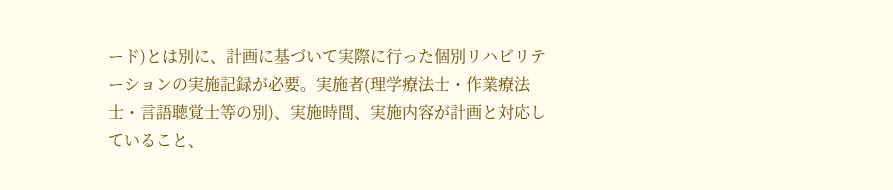ード)とは別に、計画に基づいて実際に行った個別リハビリテーションの実施記録が必要。実施者(理学療法士・作業療法士・言語聴覚士等の別)、実施時間、実施内容が計画と対応していること、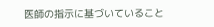医師の指示に基づいていること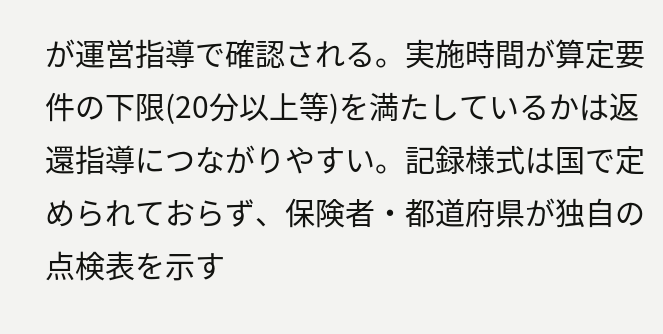が運営指導で確認される。実施時間が算定要件の下限(20分以上等)を満たしているかは返還指導につながりやすい。記録様式は国で定められておらず、保険者・都道府県が独自の点検表を示す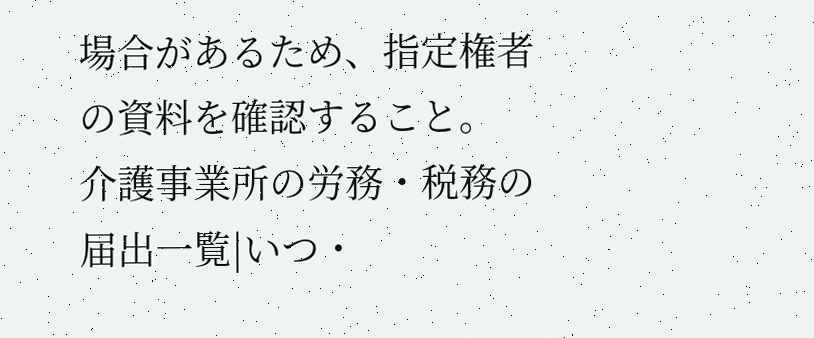場合があるため、指定権者の資料を確認すること。
介護事業所の労務・税務の届出一覧|いつ・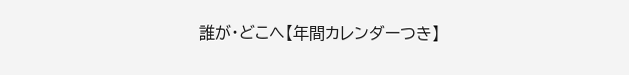誰が・どこへ【年間カレンダーつき】